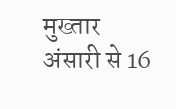मुख्तार अंसारी से 16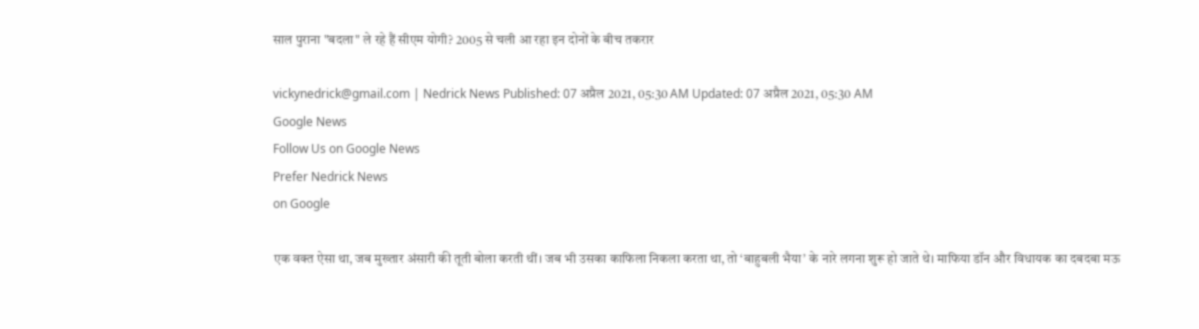साल पुराना "बदला" ले रहे हैं सीएम योगी? 2005 से चली आ रहा इन दोनों के बीच तकरार

vickynedrick@gmail.com | Nedrick News Published: 07 अप्रैल 2021, 05:30 AM Updated: 07 अप्रैल 2021, 05:30 AM
Google News
Follow Us on Google News
Prefer Nedrick News
on Google

एक वक्त ऐसा था, जब मुख्तार अंसारी की तूती बोला करती थीं। जब भी उसका काफिला निकला करता था, तो ‘बाहुबली भैया’ के नारे लगना शुरू हो जाते थे। माफिया डॉन और विधायक का दबदबा मऊ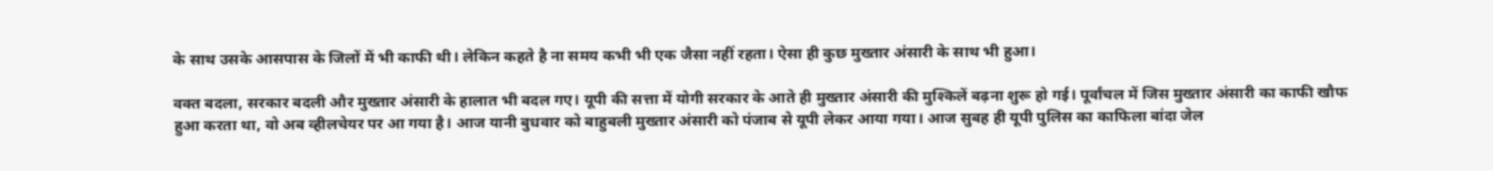के साथ उसके आसपास के जिलों में भी काफी थी। लेकिन कहते है ना समय कभी भी एक जैसा नहीं रहता। ऐसा ही कुछ मुख्तार अंसारी के साथ भी हुआ।

वक्त बदला, सरकार बदली और मुख्तार अंसारी के हालात भी बदल गए। यूपी की सत्ता में योगी सरकार के आते ही मुख्तार अंसारी की मुश्किलें बढ़ना शुरू हो गई। पूर्वांचल में जिस मुख्तार अंसारी का काफी खौफ हुआ करता था, वो अब व्हीलचेयर पर आ गया है। आज यानी बुधवार को बाहुबली मुख्तार अंसारी को पंजाब से यूपी लेकर आया गया। आज सुबह ही यूपी पुलिस का काफिला बांदा जेल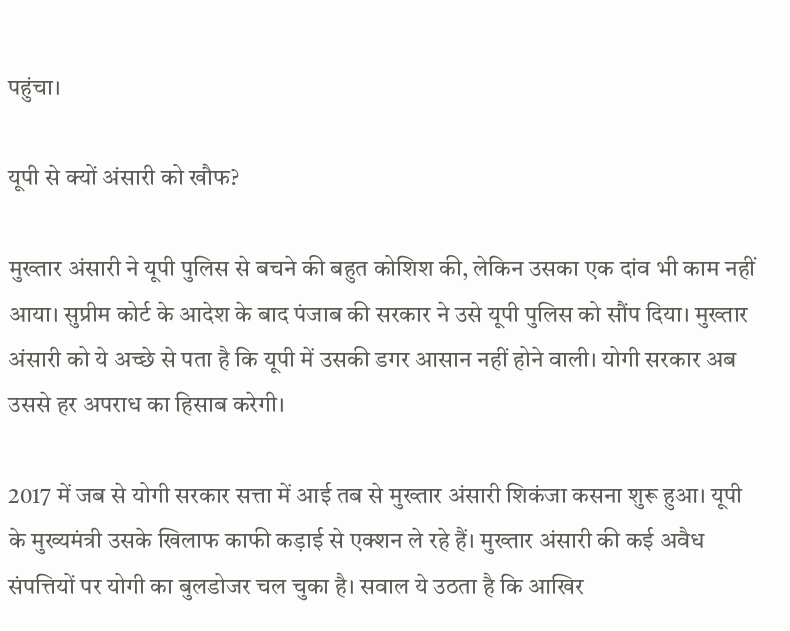पहुंचा।

यूपी से क्यों अंसारी को खौफ?

मुख्तार अंसारी ने यूपी पुलिस से बचने की बहुत कोशिश की, लेकिन उसका एक दांव भी काम नहीं आया। सुप्रीम कोर्ट के आदेश के बाद पंजाब की सरकार ने उसे यूपी पुलिस को सौंप दिया। मुख्तार अंसारी को ये अच्छे से पता है कि यूपी में उसकी डगर आसान नहीं होने वाली। योगी सरकार अब उससे हर अपराध का हिसाब करेगी।

2017 में जब से योगी सरकार सत्ता में आई तब से मुख्तार अंसारी शिकंजा कसना शुरू हुआ। यूपी के मुख्यमंत्री उसके खिलाफ काफी कड़ाई से एक्शन ले रहे हैं। मुख्तार अंसारी की कई अवैध संपत्तियों पर योगी का बुलडोजर चल चुका है। सवाल ये उठता है कि आखिर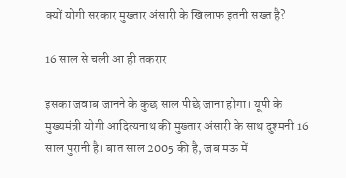क्यों योगी सरकार मुख्तार अंसारी के खिलाफ इतनी सख्त है?

16 साल से चली आ ही तकरार

इसका जवाब जानने के कुछ साल पीछे जाना होगा। यूपी के मुख्यमंत्री योगी आदित्यनाथ की मुख्तार अंसारी के साथ दुश्मनी 16 साल पुरानी है। बात साल 2005 की है, जब मऊ में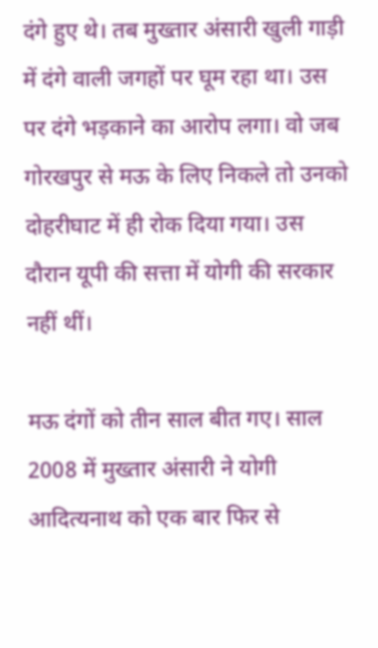दंगे हुए थे। तब मुख्तार अंसारी खुली गाड़ी में दंगे वाली जगहों पर घूम रहा था। उस पर दंगे भड़काने का आरोप लगा। वो जब गोरखपुर से मऊ के लिए निकले तो उनको दोहरीघाट में ही रोक दिया गया। उस दौरान यूपी की सत्ता में योगी की सरकार नहीं थीं।

मऊ दंगों को तीन साल बीत गए। साल 2008 में मुख्तार अंसारी ने योगी आदित्यनाथ को एक बार फिर से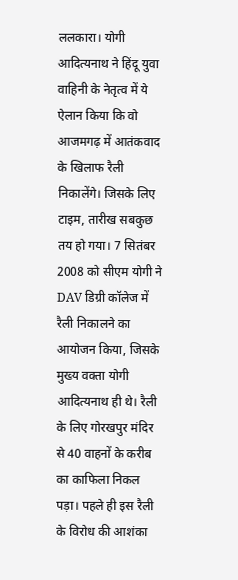ललकारा। योगी आदित्‍यनाथ ने हिंदू युवा वाहिनी के नेतृत्व में ये ऐलान किया कि वो आजमगढ़ में आतंकवाद के खिलाफ रैली निकालेंगे। जिसके लिए टाइम, तारीख सबकुछ तय हो गया। 7 सितंबर 2008 को सीएम योगी ने DAV डिग्री कॉलेज में रैली निकालने का आयोजन किया, जिसके मुख्य वक्ता योगी आदित्यनाथ ही थे। रैली के लिए गोरखपुर मंदिर से 40 वाहनों के करीब का काफिला निकल पड़ा। पहले ही इस रैली के विरोध की आशंका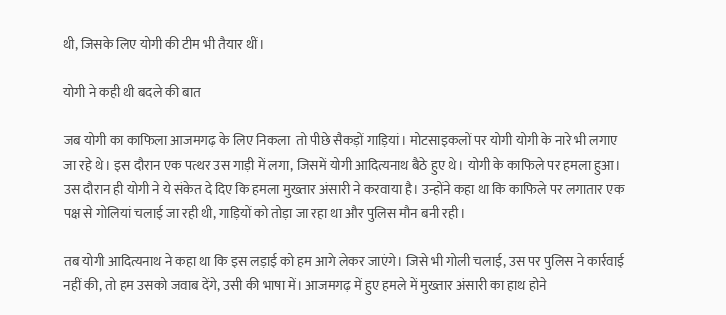थी, जिसके लिए योगी की टीम भी तैयार थीं।

योगी ने कही थी बदले की बात

जब योगी का काफिला आजमगढ़ के लिए निकला  तो पीछे सैकड़ों गाड़ियां। मोटसाइकलों पर योगी योगी के नारे भी लगाए जा रहे थे। इस दौरान एक पत्थर उस गाड़ी में लगा, जिसमें योगी आदित्यनाथ बैठे हुए थे। योगी के काफिले पर हमला हुआ। उस दौरान ही योगी ने ये संकेत दे दिए कि हमला मुख्‍तार अंसारी ने करवाया है। उन्होंने कहा था कि काफिले पर लगातार एक पक्ष से गोलियां चलाई जा रही थी, गाड़ियों को तोड़ा जा रहा था और पुलिस मौन बनी रही।

तब योगी आदित्यनाथ ने कहा था कि इस लड़ाई को हम आगे लेकर जाएंगे। जिसे भी गोली चलाई, उस पर पुलिस ने कार्रवाई नहीं की, तो हम उसको जवाब देंगे, उसी की भाषा में। आजमगढ़ में हुए हमले में मुख्तार अंसारी का हाथ होने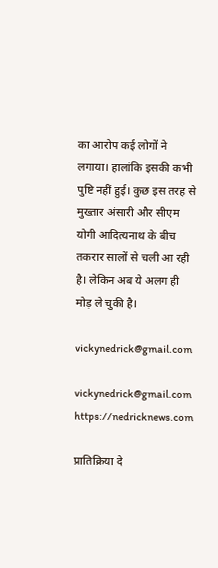का आरोप कई लोगों ने लगाया। हालांकि इसकी कभी पुष्टि नहीं हुई। कुछ इस तरह से मुख्तार अंसारी और सीएम योगी आदित्यनाथ के बीच तकरार सालों से चली आ रही है। लेकिन अब ये अलग ही मोड़ ले चुकी है।

vickynedrick@gmail.com

vickynedrick@gmail.com https://nedricknews.com

प्रातिक्रिया दे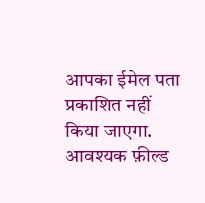आपका ईमेल पता प्रकाशित नहीं किया जाएगा. आवश्यक फ़ील्ड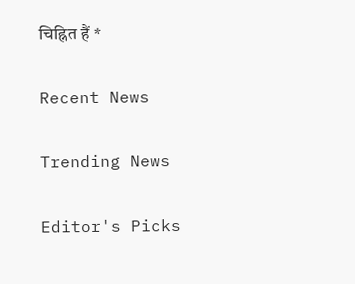चिह्नित हैं *

Recent News

Trending News

Editor's Picks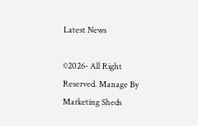Latest News

©2026- All Right Reserved. Manage By Marketing Sheds